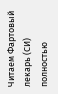Читаем Фартовый лекарь (СИ) полностью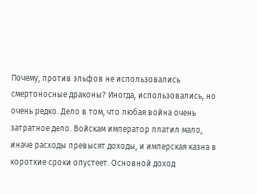Почему, против эльфов не использовались смертоносные драконы? Иногда, использовались, но очень редко. Дело в том, что любая война очень затратное дело. Войскам император платил мало, иначе расходы превысят доходы, и имперская казна в короткие сроки опустеет. Основной доход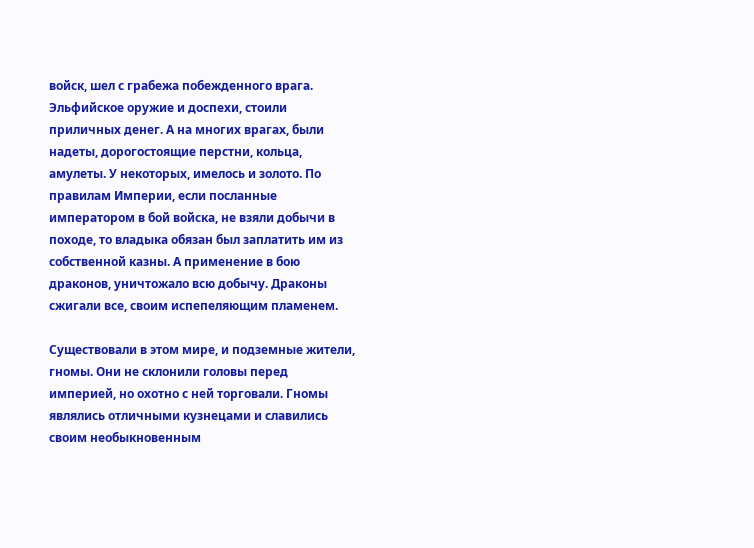войск, шел с грабежа побежденного врага. Эльфийское оружие и доспехи, стоили приличных денег. А на многих врагах, были надеты, дорогостоящие перстни, кольца, амулеты. У некоторых, имелось и золото. По правилам Империи, если посланные императором в бой войска, не взяли добычи в походе, то владыка обязан был заплатить им из собственной казны. А применение в бою драконов, уничтожало всю добычу. Драконы сжигали все, своим испепеляющим пламенем.

Существовали в этом мире, и подземные жители, гномы. Они не склонили головы перед империей, но охотно с ней торговали. Гномы являлись отличными кузнецами и славились своим необыкновенным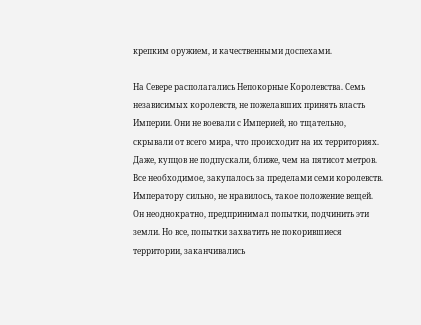крепким оружием, и качественными доспехами.

На Севере располагались Непокорные Королевства. Семь независимых королевств, не пожелавших принять власть Империи. Они не воевали с Империей, но тщательно, скрывали от всего мира, что происходит на их территориях. Даже, купцов не подпускали, ближе, чем на пятисот метров. Все необходимое, закупалось за пределами семи королевств. Императору сильно, не нравилось, такое положение вещей. Он неоднократно, предпринимал попытки, подчинить эти земли. Но все, попытки захватить не покорившиеся территории, заканчивались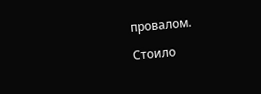провалом.

Стоило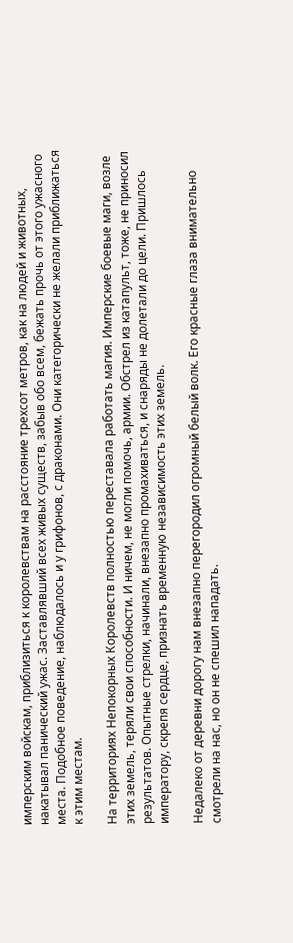имперским войскам, приблизиться к королевствам на расстояние трехсот метров, как на людей и животных, накатывал панический ужас. Заставлявший всех живых существ, забыв обо всем, бежать прочь от этого ужасного места. Подобное поведение, наблюдалось и у грифонов, с драконами. Они категорически не желали приближаться к этим местам.

На территориях Непокорных Королевств полностью переставала работать магия. Имперские боевые маги, возле этих земель, теряли свои способности. И ничем, не могли помочь, армии. Обстрел из катапульт, тоже, не приносил результатов. Опытные стрелки, начинали, внезапно промахиваться, и снаряды не долетали до цели. Пришлось императору, скрепя сердце, признать временную независимость этих земель.

Недалеко от деревни дорогу нам внезапно перегородил огромный белый волк. Его красные глаза внимательно смотрели на нас, но он не спешил нападать.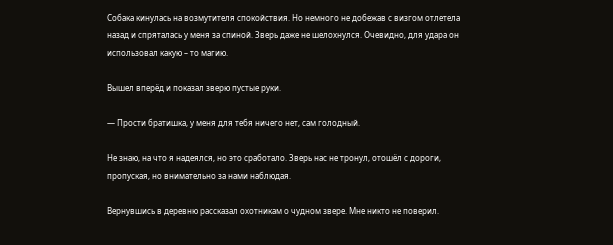Собака кинулась на возмутителя спокойствия. Но немного не добежав с визгом отлетела назад и спряталась у меня за спиной. Зверь даже не шелохнулся. Очевидно, для удара он использовал какую – то магию.

Вышел вперёд и показал зверю пустые руки.

— Прости братишка, у меня для тебя ничего нет, сам голодный.

Не знаю, на что я надеялся, но это сработало. Зверь нас не тронул, отошёл с дороги, пропуская, но внимательно за нами наблюдая.

Вернувшись в деревню рассказал охотникам о чудном звере. Мне никто не поверил.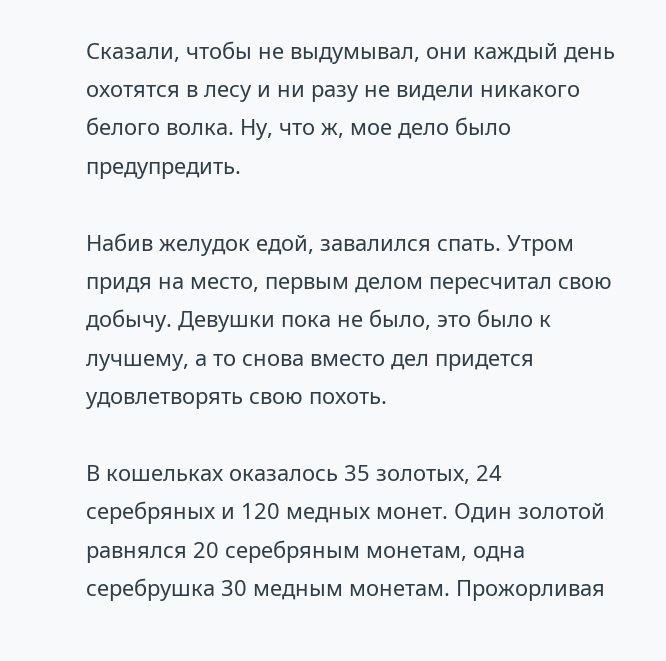Сказали, чтобы не выдумывал, они каждый день охотятся в лесу и ни разу не видели никакого белого волка. Ну, что ж, мое дело было предупредить.

Набив желудок едой, завалился спать. Утром придя на место, первым делом пересчитал свою добычу. Девушки пока не было, это было к лучшему, а то снова вместо дел придется удовлетворять свою похоть.

В кошельках оказалось 35 золотых, 24 серебряных и 120 медных монет. Один золотой равнялся 20 серебряным монетам, одна серебрушка 30 медным монетам. Прожорливая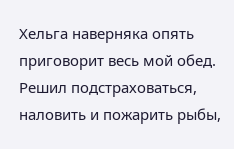Хельга наверняка опять приговорит весь мой обед. Решил подстраховаться, наловить и пожарить рыбы,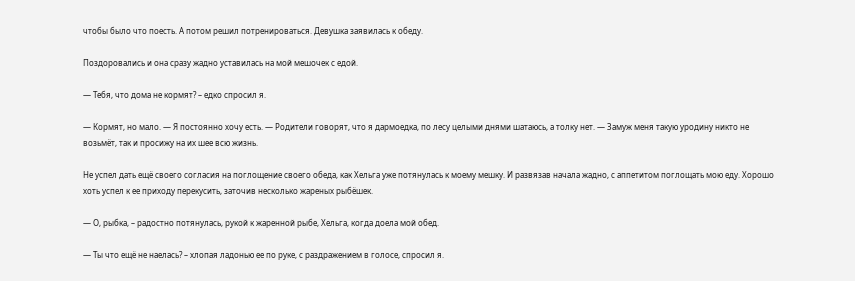чтобы было что поесть. А потом решил потренироваться. Девушка заявилась к обеду.

Поздоровались и она сразу жадно уставилась на мой мешочек с едой.

— Тебя, что дома не кормят? – едко спросил я.

— Кормят, но мало. — Я постоянно хочу есть. — Родители говорят, что я дармоедка, по лесу целыми днями шатаюсь, а толку нет. — Замуж меня такую уродину никто не возьмёт, так и просижу на их шее всю жизнь.

Не успел дать ещё своего согласия на поглощение своего обеда, как Хельга уже потянулась к моему мешку. И развязав начала жадно, с аппетитом поглощать мою еду. Хорошо хоть успел к ее приходу перекусить, заточив несколько жареных рыбёшек.

— О, рыбка, – радостно потянулась, рукой к жаренной рыбе, Хельга, когда доела мой обед.

— Ты что ещё не наелась? – хлопая ладонью ее по руке, с раздражением в голосе, спросил я.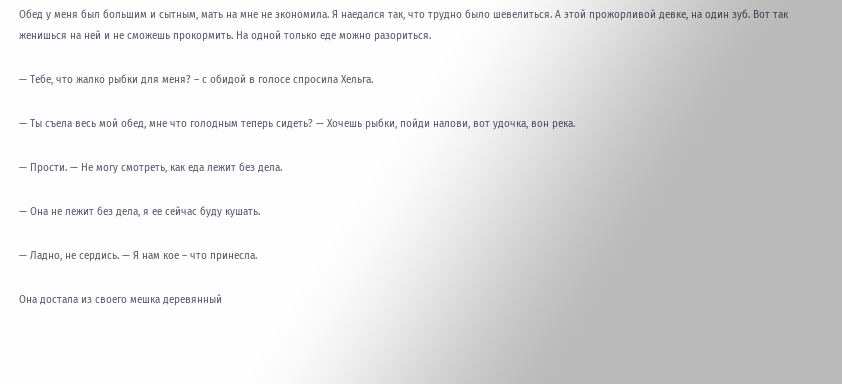Обед у меня был большим и сытным, мать на мне не экономила. Я наедался так, что трудно было шевелиться. А этой прожорливой девке, на один зуб. Вот так женишься на ней и не сможешь прокормить. На одной только еде можно разориться.

— Тебе, что жалко рыбки для меня? – с обидой в голосе спросила Хельга.

— Ты съела весь мой обед, мне что голодным теперь сидеть? — Хочешь рыбки, пойди налови, вот удочка, вон река.

— Прости. — Не могу смотреть, как еда лежит без дела.

— Она не лежит без дела, я ее сейчас буду кушать.

— Ладно, не сердись. — Я нам кое – что принесла.

Она достала из своего мешка деревянный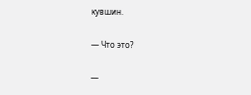кувшин.

— Что это?

—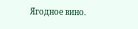Ягодное вино.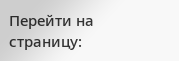Перейти на страницу: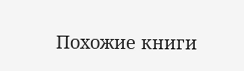Похожие книги